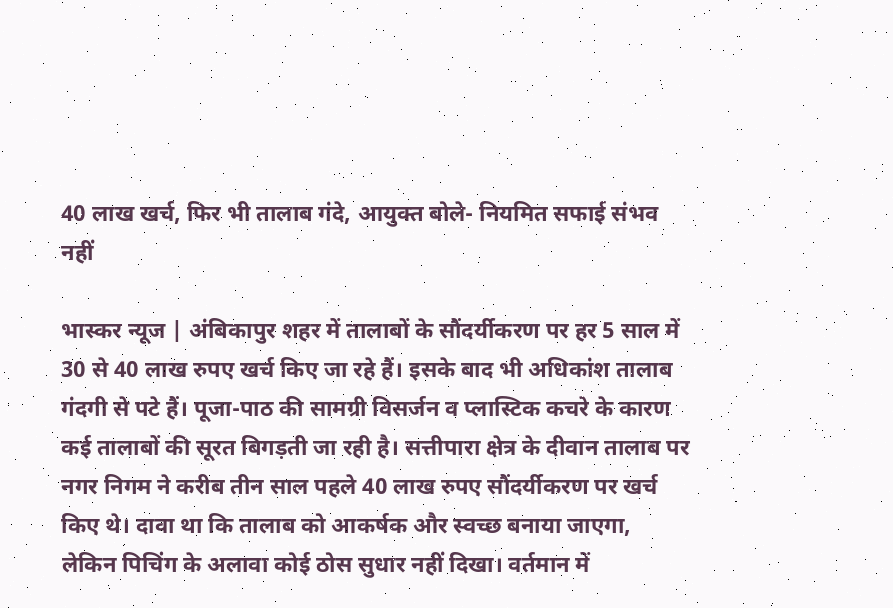40 लाख खर्च, फिर भी तालाब गंदे, आयुक्त बोले- नियमित सफाई संभव नहीं

भास्कर न्यूज | अंबिकापुर शहर में तालाबों के सौंदर्यीकरण पर हर 5 साल में 30 से 40 लाख रुपए खर्च किए जा रहे हैं। इसके बाद भी अधिकांश तालाब गंदगी से पटे हैं। पूजा-पाठ की सामग्री विसर्जन व प्लास्टिक कचरे के कारण कई तालाबों की सूरत बिगड़ती जा रही है। सत्तीपारा क्षेत्र के दीवान तालाब पर नगर निगम ने करीब तीन साल पहले 40 लाख रुपए सौंदर्यीकरण पर खर्च किए थे। दावा था कि तालाब को आकर्षक और स्वच्छ बनाया जाएगा, लेकिन पिचिंग के अलावा कोई ठोस सुधार नहीं दिखा। वर्तमान में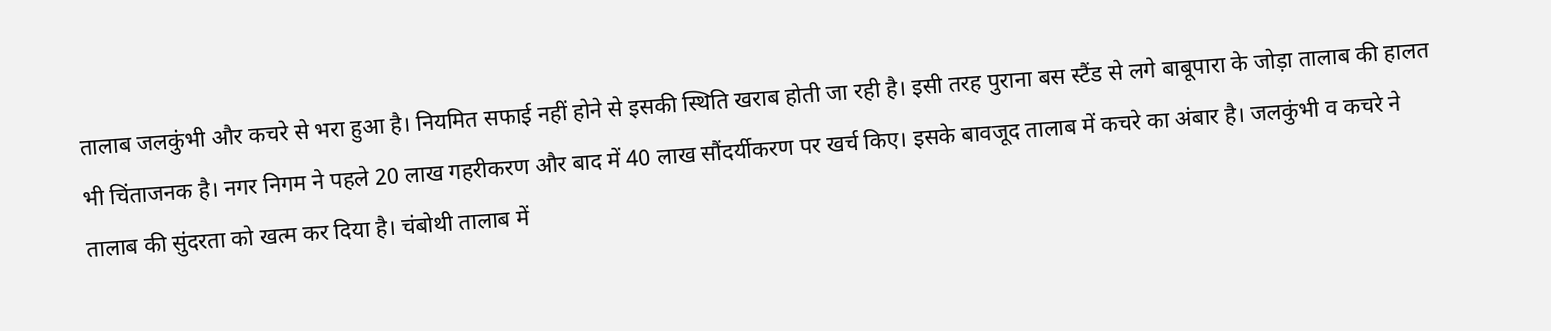तालाब जलकुंभी और कचरे से भरा हुआ है। नियमित सफाई नहीं होने से इसकी स्थिति खराब होती जा रही है। इसी तरह पुराना बस स्टैंड से लगे बाबूपारा के जोड़ा तालाब की हालत भी चिंताजनक है। नगर निगम ने पहले 20 लाख गहरीकरण और बाद में 40 लाख सौंदर्यीकरण पर खर्च किए। इसके बावजूद तालाब में कचरे का अंबार है। जलकुंभी व कचरे ने तालाब की सुंदरता को खत्म कर दिया है। चंबोथी तालाब में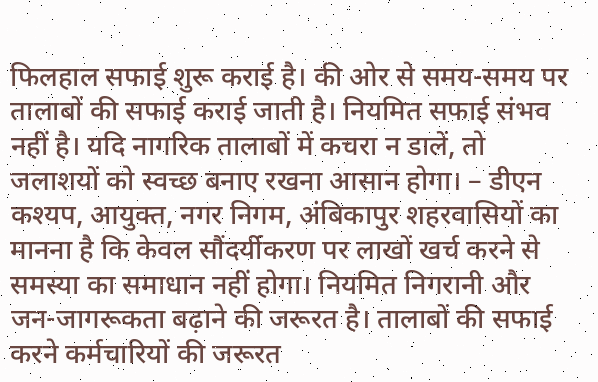फिलहाल सफाई शुरू कराई है। की ओर से समय-समय पर तालाबों की सफाई कराई जाती है। नियमित सफाई संभव नहीं है। यदि नागरिक तालाबों में कचरा न डालें, तो जलाशयों को स्वच्छ बनाए रखना आसान होगा। – डीएन कश्यप, आयुक्त, नगर निगम, अंबिकापुर शहरवासियों का मानना है कि केवल सौंदर्यीकरण पर लाखों खर्च करने से समस्या का समाधान नहीं होगा। नियमित निगरानी और जन-जागरूकता बढ़ाने की जरूरत है। तालाबों की सफाई करने कर्मचारियों की जरूरत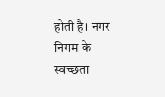होती है। नगर निगम के स्वच्छता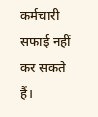कर्मचारी सफाई नहीं कर सकते हैं।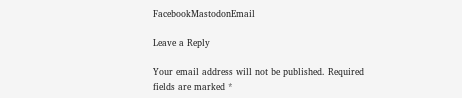FacebookMastodonEmail

Leave a Reply

Your email address will not be published. Required fields are marked *